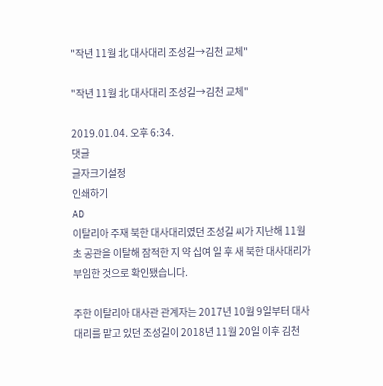"작년 11월 北 대사대리 조성길→김천 교체"

"작년 11월 北 대사대리 조성길→김천 교체"

2019.01.04. 오후 6:34.
댓글
글자크기설정
인쇄하기
AD
이탈리아 주재 북한 대사대리였던 조성길 씨가 지난해 11월 초 공관을 이탈해 잠적한 지 약 십여 일 후 새 북한 대사대리가 부임한 것으로 확인됐습니다.

주한 이탈리아 대사관 관계자는 2017년 10월 9일부터 대사대리를 맡고 있던 조성길이 2018년 11월 20일 이후 김천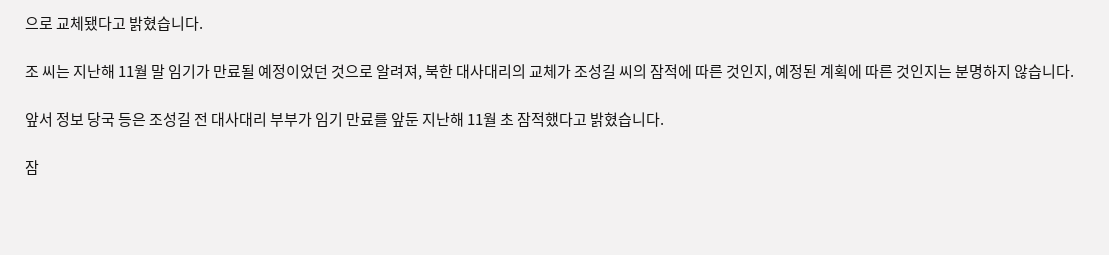으로 교체됐다고 밝혔습니다.

조 씨는 지난해 11월 말 임기가 만료될 예정이었던 것으로 알려져, 북한 대사대리의 교체가 조성길 씨의 잠적에 따른 것인지, 예정된 계획에 따른 것인지는 분명하지 않습니다.

앞서 정보 당국 등은 조성길 전 대사대리 부부가 임기 만료를 앞둔 지난해 11월 초 잠적했다고 밝혔습니다.

잠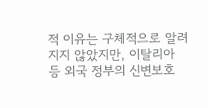적 이유는 구체적으로 알려지지 않았지만, 이탈리아 등 외국 정부의 신변보호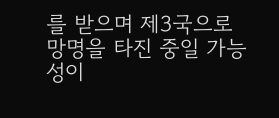를 받으며 제3국으로 망명을 타진 중일 가능성이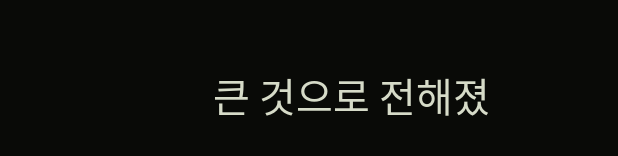큰 것으로 전해졌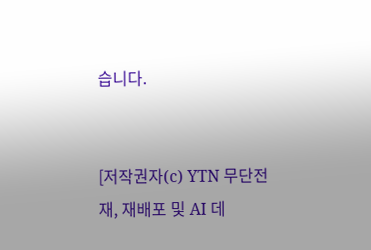습니다.


[저작권자(c) YTN 무단전재, 재배포 및 AI 데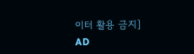이터 활용 금지]
AD